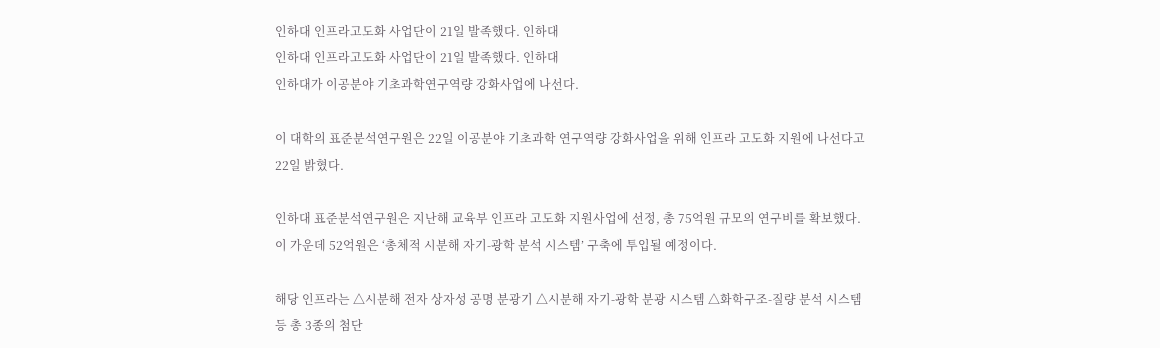인하대 인프라고도화 사업단이 21일 발족했다. 인하대
인하대 인프라고도화 사업단이 21일 발족했다. 인하대
인하대가 이공분야 기초과학연구역량 강화사업에 나선다.

이 대학의 표준분석연구원은 22일 이공분야 기초과학 연구역량 강화사업을 위해 인프라 고도화 지원에 나선다고 22일 밝혔다.

인하대 표준분석연구원은 지난해 교육부 인프라 고도화 지원사업에 선정, 총 75억원 규모의 연구비를 확보했다. 이 가운데 52억원은 ‘총체적 시분해 자기-광학 분석 시스템’ 구축에 투입될 예정이다.

해당 인프라는 △시분해 전자 상자성 공명 분광기 △시분해 자기-광학 분광 시스템 △화학구조-질량 분석 시스템 등 총 3종의 첨단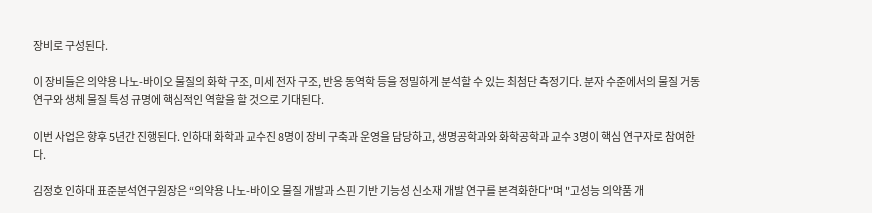장비로 구성된다.

이 장비들은 의약용 나노-바이오 물질의 화학 구조, 미세 전자 구조, 반응 동역학 등을 정밀하게 분석할 수 있는 최첨단 측정기다. 분자 수준에서의 물질 거동 연구와 생체 물질 특성 규명에 핵심적인 역할을 할 것으로 기대된다.

이번 사업은 향후 5년간 진행된다. 인하대 화학과 교수진 8명이 장비 구축과 운영을 담당하고, 생명공학과와 화학공학과 교수 3명이 핵심 연구자로 참여한다.

김정호 인하대 표준분석연구원장은 “의약용 나노-바이오 물질 개발과 스핀 기반 기능성 신소재 개발 연구를 본격화한다"며 "고성능 의약품 개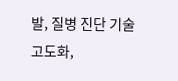발, 질병 진단 기술 고도화,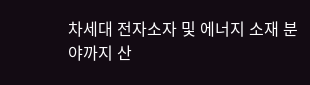차세대 전자소자 및 에너지 소재 분야까지 산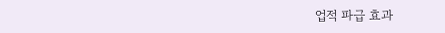업적 파급 효과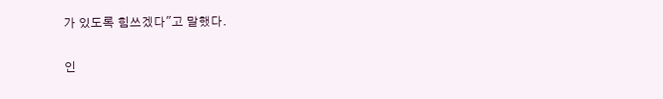가 있도록 힘쓰겠다"고 말했다.

인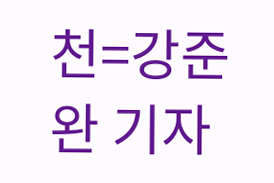천=강준완 기자